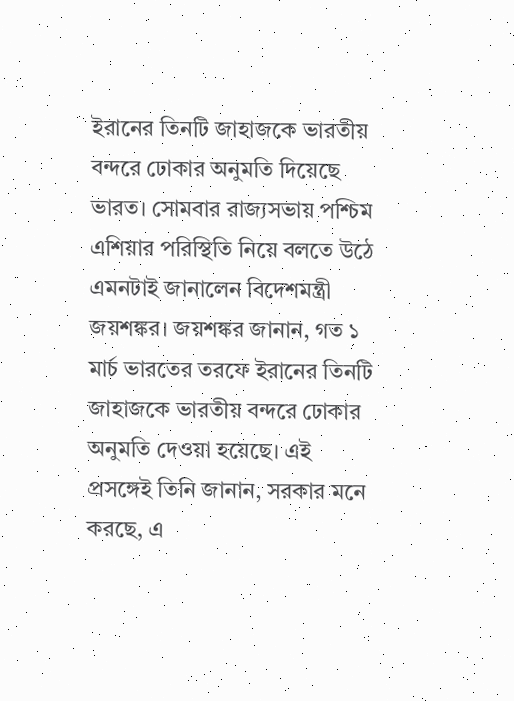ইরানের তিনটি জাহাজকে ভারতীয় বন্দরে ঢোকার অনুমতি দিয়েছে ভারত। সোমবার রাজ্যসভায় পশ্চিম এশিয়ার পরিস্থিতি নিয়ে বলতে উঠে এমনটাই জানালেন বিদেশমন্ত্রী জয়শঙ্কর। জয়শঙ্কর জানান, গত ১ মার্চ ভারতের তরফে ইরানের তিনটি জাহাজকে ভারতীয় বন্দরে ঢোকার অনুমতি দেওয়া হয়েছে। এই প্রসঙ্গেই তিনি জানান, সরকার মনে করছে, এ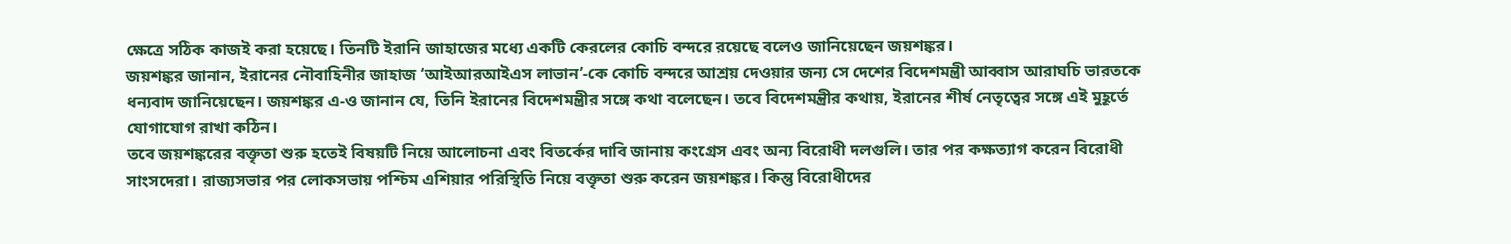ক্ষেত্রে সঠিক কাজই করা হয়েছে। তিনটি ইরানি জাহাজের মধ্যে একটি কেরলের কোচি বন্দরে রয়েছে বলেও জানিয়েছেন জয়শঙ্কর।
জয়শঙ্কর জানান, ইরানের নৌবাহিনীর জাহাজ ‘আইআরআইএস লাভান’-কে কোচি বন্দরে আশ্রয় দেওয়ার জন্য সে দেশের বিদেশমন্ত্রী আব্বাস আরাঘচি ভারতকে ধন্যবাদ জানিয়েছেন। জয়শঙ্কর এ-ও জানান যে, তিনি ইরানের বিদেশমন্ত্রীর সঙ্গে কথা বলেছেন। তবে বিদেশমন্ত্রীর কথায়, ইরানের শীর্ষ নেতৃত্বের সঙ্গে এই মুহূর্তে যোগাযোগ রাখা কঠিন।
তবে জয়শঙ্করের বক্তৃতা শুরু হতেই বিষয়টি নিয়ে আলোচনা এবং বিতর্কের দাবি জানায় কংগ্রেস এবং অন্য বিরোধী দলগুলি। তার পর কক্ষত্যাগ করেন বিরোধী সাংসদেরা। রাজ্যসভার পর লোকসভায় পশ্চিম এশিয়ার পরিস্থিতি নিয়ে বক্তৃতা শুরু করেন জয়শঙ্কর। কিন্তু বিরোধীদের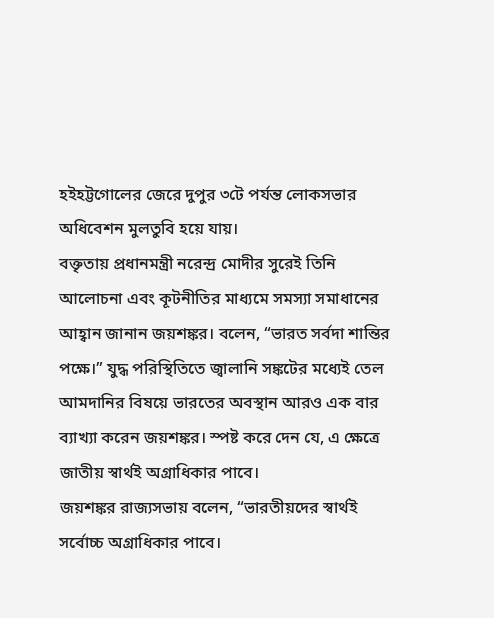হইহট্টগোলের জেরে দুপুর ৩টে পর্যন্ত লোকসভার অধিবেশন মুলতুবি হয়ে যায়।
বক্তৃতায় প্রধানমন্ত্রী নরেন্দ্র মোদীর সুরেই তিনি আলোচনা এবং কূটনীতির মাধ্যমে সমস্যা সমাধানের আহ্বান জানান জয়শঙ্কর। বলেন, “ভারত সর্বদা শান্তির পক্ষে।” যুদ্ধ পরিস্থিতিতে জ্বালানি সঙ্কটের মধ্যেই তেল আমদানির বিষয়ে ভারতের অবস্থান আরও এক বার ব্যাখ্যা করেন জয়শঙ্কর। স্পষ্ট করে দেন যে, এ ক্ষেত্রে জাতীয় স্বার্থই অগ্রাধিকার পাবে।
জয়শঙ্কর রাজ্যসভায় বলেন, “ভারতীয়দের স্বার্থই সর্বোচ্চ অগ্রাধিকার পাবে।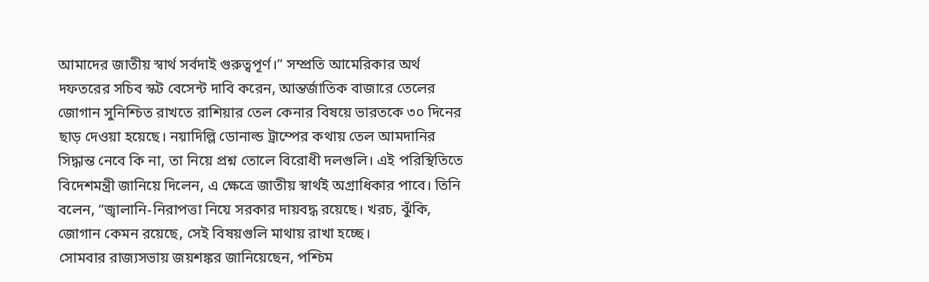আমাদের জাতীয় স্বার্থ সর্বদাই গুরুত্বপূর্ণ।” সম্প্রতি আমেরিকার অর্থ দফতরের সচিব স্কট বেসেন্ট দাবি করেন, আন্তর্জাতিক বাজারে তেলের জোগান সুনিশ্চিত রাখতে রাশিয়ার তেল কেনার বিষয়ে ভারতকে ৩০ দিনের ছাড় দেওয়া হয়েছে। নয়াদিল্লি ডোনাল্ড ট্রাম্পের কথায় তেল আমদানির সিদ্ধান্ত নেবে কি না, তা নিয়ে প্রশ্ন তোলে বিরোধী দলগুলি। এই পরিস্থিতিতে বিদেশমন্ত্রী জানিয়ে দিলেন, এ ক্ষেত্রে জাতীয় স্বার্থই অগ্রাধিকার পাবে। তিনি বলেন, “জ্বালানি-নিরাপত্তা নিয়ে সরকার দায়বদ্ধ রয়েছে। খরচ, ঝুঁকি, জোগান কেমন রয়েছে, সেই বিষয়গুলি মাথায় রাখা হচ্ছে।
সোমবার রাজ্যসভায় জয়শঙ্কর জানিয়েছেন, পশ্চিম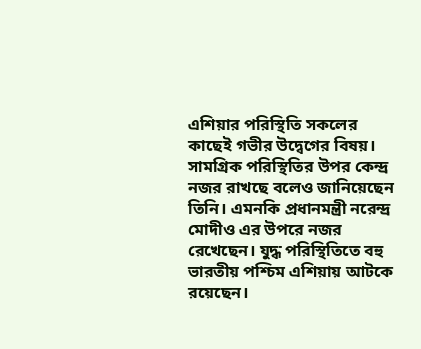এশিয়ার পরিস্থিতি সকলের কাছেই গভীর উদ্বেগের বিষয়। সামগ্রিক পরিস্থিতির উপর কেন্দ্র নজর রাখছে বলেও জানিয়েছেন তিনি। এমনকি প্রধানমন্ত্রী নরেন্দ্র মোদীও এর উপরে নজর রেখেছেন। যুদ্ধ পরিস্থিতিতে বহু ভারতীয় পশ্চিম এশিয়ায় আটকে রয়েছেন।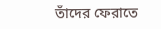তাঁদের ফেরাতে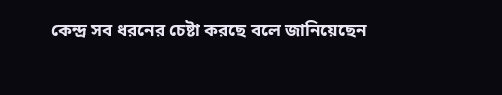কেন্দ্র সব ধরনের চেষ্টা করছে বলে জানিয়েছেন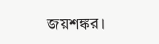জয়শঙ্কর।